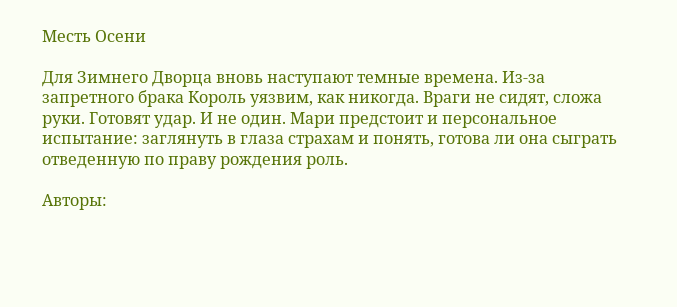Месть Осени

Для Зимнего Дворца вновь наступают темные времена. Из-за запретного брака Король уязвим, как никогда. Враги не сидят, сложа руки. Готовят удар. И не один. Мари предстоит и персональное испытание: заглянуть в глаза страхам и понять, готова ли она сыграть отведенную по праву рождения роль.

Авторы: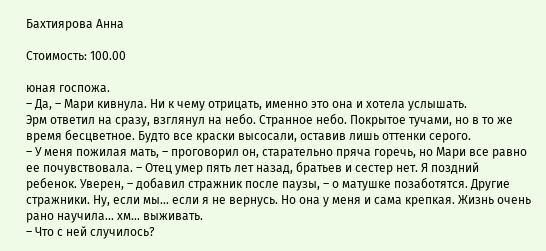Бахтиярова Анна

Стоимость: 100.00

юная госпожа.
– Да, – Мари кивнула. Ни к чему отрицать, именно это она и хотела услышать.
Эрм ответил на сразу, взглянул на небо. Странное небо. Покрытое тучами, но в то же время бесцветное. Будто все краски высосали, оставив лишь оттенки серого.
– У меня пожилая мать, – проговорил он, старательно пряча горечь, но Мари все равно ее почувствовала. – Отец умер пять лет назад, братьев и сестер нет. Я поздний ребенок. Уверен, – добавил стражник после паузы, – о матушке позаботятся. Другие стражники. Ну, если мы… если я не вернусь. Но она у меня и сама крепкая. Жизнь очень рано научила… хм… выживать.
– Что с ней случилось?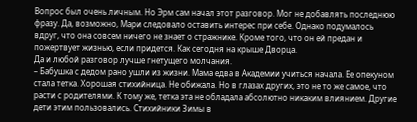Вопрос был очень личным. Но Эрм сам начал этот разговор. Мог не добавлять последнюю фразу. Да, возможно, Мари следовало оставить интерес при себе. Однако подумалось вдруг, что она совсем ничего не знает о стражнике. Кроме того, что он ей предан и пожертвует жизнью, если придется. Как сегодня на крыше Дворца.
Да и любой разговор лучше гнетущего молчания.
– Бабушка с дедом рано ушли из жизни. Мама едва в Академии учиться начала. Ее опекуном стала тетка. Хорошая стихийница. Не обижала. Но в глазах других, это не то же самое, что расти с родителями. К тому же, тетка эта не обладала абсолютно никаким влиянием. Другие дети этим пользовались. Стихийники Зимы в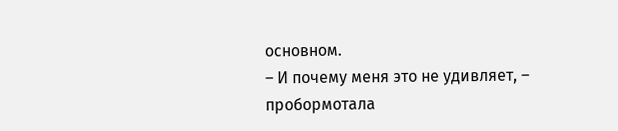основном.
– И почему меня это не удивляет, – пробормотала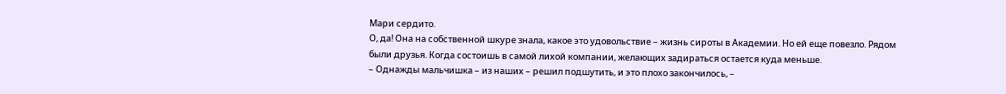Мари сердито.
О, да! Она на собственной шкуре знала, какое это удовольствие – жизнь сироты в Академии. Но ей еще повезло. Рядом были друзья. Когда состоишь в самой лихой компании, желающих задираться остается куда меньше.
– Однажды мальчишка – из наших – решил подшутить, и это плохо закончилось, –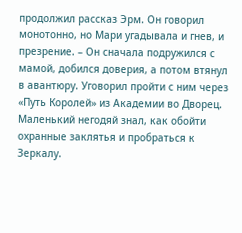продолжил рассказ Эрм. Он говорил монотонно, но Мари угадывала и гнев, и презрение. – Он сначала подружился с мамой, добился доверия, а потом втянул в авантюру. Уговорил пройти с ним через «Путь Королей» из Академии во Дворец. Маленький негодяй знал, как обойти охранные заклятья и пробраться к Зеркалу.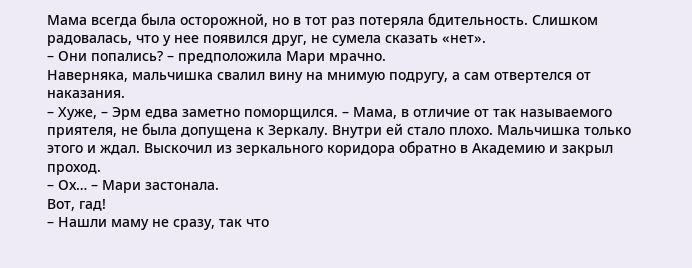Мама всегда была осторожной, но в тот раз потеряла бдительность. Слишком радовалась, что у нее появился друг, не сумела сказать «нет».
– Они попались? – предположила Мари мрачно.
Наверняка, мальчишка свалил вину на мнимую подругу, а сам отвертелся от наказания.
– Хуже, – Эрм едва заметно поморщился. – Мама, в отличие от так называемого приятеля, не была допущена к Зеркалу. Внутри ей стало плохо. Мальчишка только этого и ждал. Выскочил из зеркального коридора обратно в Академию и закрыл проход.
– Ох… – Мари застонала.
Вот, гад!
– Нашли маму не сразу, так что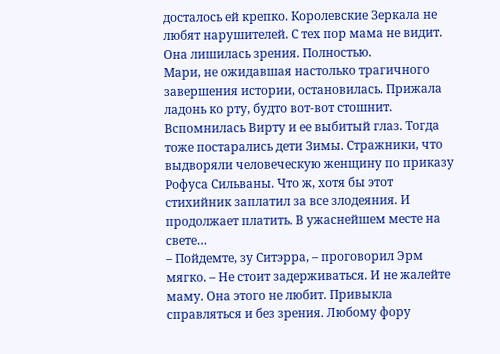досталось ей крепко. Королевские Зеркала не любят нарушителей. С тех пор мама не видит. Она лишилась зрения. Полностью.
Мари, не ожидавшая настолько трагичного завершения истории, остановилась. Прижала ладонь ко рту, будто вот-вот стошнит. Вспомнилась Вирту и ее выбитый глаз. Тогда тоже постарались дети Зимы. Стражники, что выдворяли человеческую женщину по приказу Рофуса Сильваны. Что ж, хотя бы этот стихийник заплатил за все злодеяния. И продолжает платить. В ужаснейшем месте на свете…
– Пойдемте, зу Ситэрра, – проговорил Эрм мягко. – Не стоит задерживаться. И не жалейте маму. Она этого не любит. Привыкла справляться и без зрения. Любому фору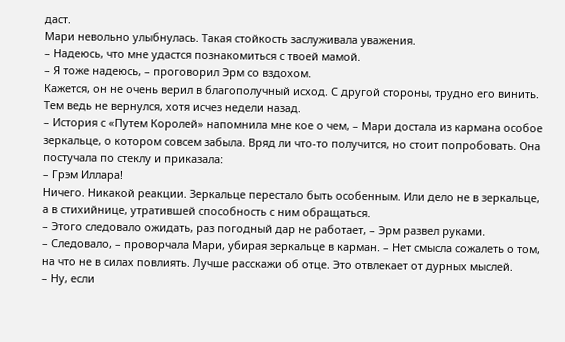даст.
Мари невольно улыбнулась. Такая стойкость заслуживала уважения.
– Надеюсь, что мне удастся познакомиться с твоей мамой.
– Я тоже надеюсь, – проговорил Эрм со вздохом.
Кажется, он не очень верил в благополучный исход. С другой стороны, трудно его винить. Тем ведь не вернулся, хотя исчез недели назад.
– История с «Путем Королей» напомнила мне кое о чем, – Мари достала из кармана особое зеркальце, о котором совсем забыла. Вряд ли что-то получится, но стоит попробовать. Она постучала по стеклу и приказала:
– Грэм Иллара!
Ничего. Никакой реакции. Зеркальце перестало быть особенным. Или дело не в зеркальце, а в стихийнице, утратившей способность с ним обращаться.
– Этого следовало ожидать, раз погодный дар не работает, – Эрм развел руками.
– Следовало, – проворчала Мари, убирая зеркальце в карман. – Нет смысла сожалеть о том, на что не в силах повлиять. Лучше расскажи об отце. Это отвлекает от дурных мыслей.
– Ну, если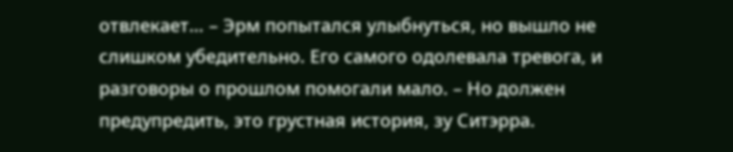отвлекает… – Эрм попытался улыбнуться, но вышло не слишком убедительно. Его самого одолевала тревога, и разговоры о прошлом помогали мало. – Но должен предупредить, это грустная история, зу Ситэрра.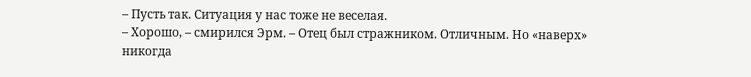– Пусть так. Ситуация у нас тоже не веселая.
– Хорошо, – смирился Эрм. – Отец был стражником. Отличным. Но «наверх» никогда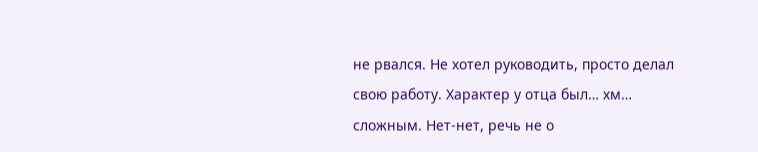не рвался. Не хотел руководить, просто делал свою работу. Характер у отца был… хм… сложным. Нет-нет, речь не о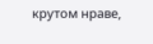крутом нраве,